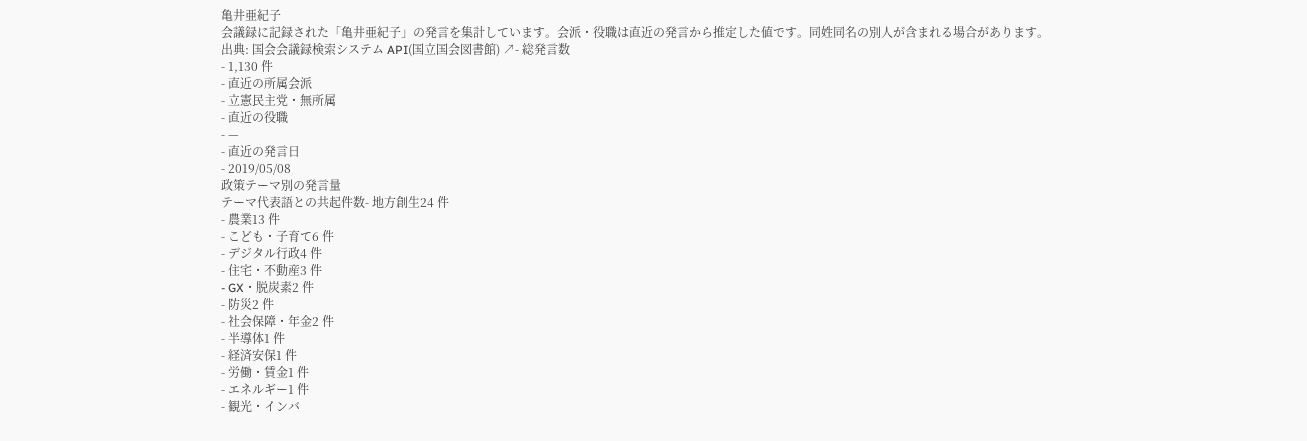亀井亜紀子
会議録に記録された「亀井亜紀子」の発言を集計しています。会派・役職は直近の発言から推定した値です。同姓同名の別人が含まれる場合があります。
出典: 国会会議録検索システム API(国立国会図書館) ↗- 総発言数
- 1,130 件
- 直近の所属会派
- 立憲民主党・無所属
- 直近の役職
- —
- 直近の発言日
- 2019/05/08
政策テーマ別の発言量
テーマ代表語との共起件数- 地方創生24 件
- 農業13 件
- こども・子育て6 件
- デジタル行政4 件
- 住宅・不動産3 件
- GX・脱炭素2 件
- 防災2 件
- 社会保障・年金2 件
- 半導体1 件
- 経済安保1 件
- 労働・賃金1 件
- エネルギー1 件
- 観光・インバ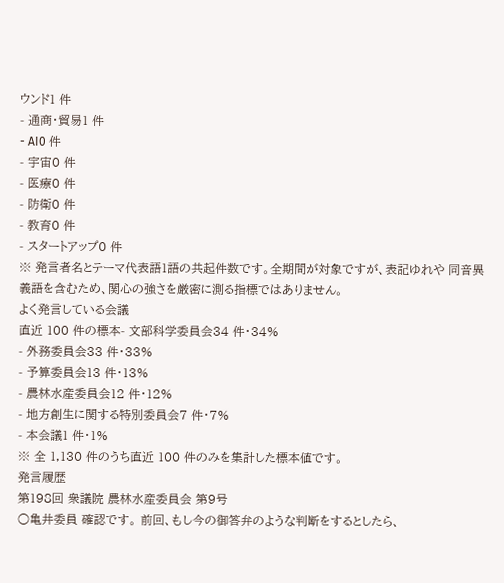ウンド1 件
- 通商・貿易1 件
- AI0 件
- 宇宙0 件
- 医療0 件
- 防衛0 件
- 教育0 件
- スタートアップ0 件
※ 発言者名とテーマ代表語1語の共起件数です。全期間が対象ですが、表記ゆれや 同音異義語を含むため、関心の強さを厳密に測る指標ではありません。
よく発言している会議
直近 100 件の標本- 文部科学委員会34 件・34%
- 外務委員会33 件・33%
- 予算委員会13 件・13%
- 農林水産委員会12 件・12%
- 地方創生に関する特別委員会7 件・7%
- 本会議1 件・1%
※ 全 1,130 件のうち直近 100 件のみを集計した標本値です。
発言履歴
第198回 衆議院 農林水産委員会 第9号
○亀井委員 確認です。 前回、もし今の御答弁のような判断をするとしたら、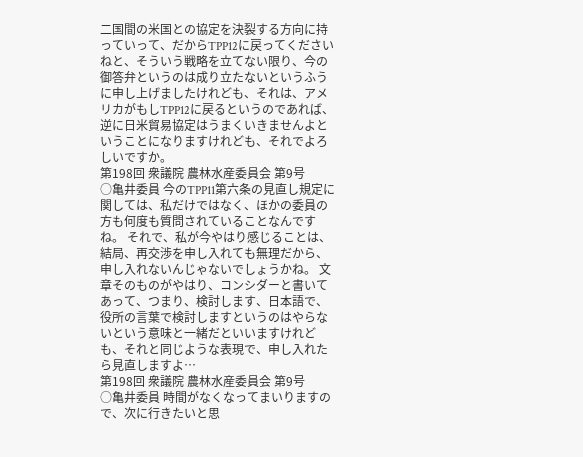二国間の米国との協定を決裂する方向に持っていって、だからTPP12に戻ってくださいねと、そういう戦略を立てない限り、今の御答弁というのは成り立たないというふうに申し上げましたけれども、それは、アメリカがもしTPP12に戻るというのであれば、逆に日米貿易協定はうまくいきませんよということになりますけれども、それでよろしいですか。
第198回 衆議院 農林水産委員会 第9号
○亀井委員 今のTPP11第六条の見直し規定に関しては、私だけではなく、ほかの委員の方も何度も質問されていることなんですね。 それで、私が今やはり感じることは、結局、再交渉を申し入れても無理だから、申し入れないんじゃないでしょうかね。 文章そのものがやはり、コンシダーと書いてあって、つまり、検討します、日本語で、役所の言葉で検討しますというのはやらないという意味と一緒だといいますけれども、それと同じような表現で、申し入れたら見直しますよ…
第198回 衆議院 農林水産委員会 第9号
○亀井委員 時間がなくなってまいりますので、次に行きたいと思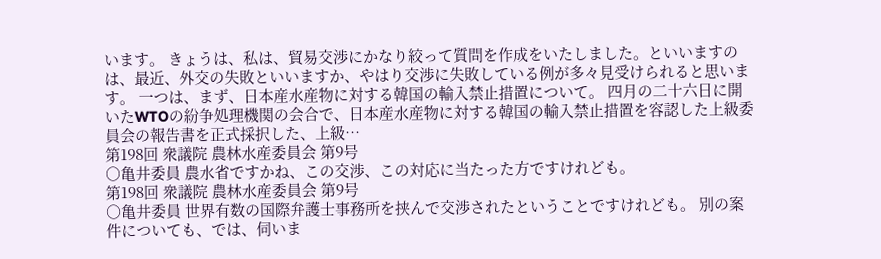います。 きょうは、私は、貿易交渉にかなり絞って質問を作成をいたしました。といいますのは、最近、外交の失敗といいますか、やはり交渉に失敗している例が多々見受けられると思います。 一つは、まず、日本産水産物に対する韓国の輸入禁止措置について。 四月の二十六日に開いたWTOの紛争処理機関の会合で、日本産水産物に対する韓国の輸入禁止措置を容認した上級委員会の報告書を正式採択した、上級…
第198回 衆議院 農林水産委員会 第9号
○亀井委員 農水省ですかね、この交渉、この対応に当たった方ですけれども。
第198回 衆議院 農林水産委員会 第9号
○亀井委員 世界有数の国際弁護士事務所を挟んで交渉されたということですけれども。 別の案件についても、では、伺いま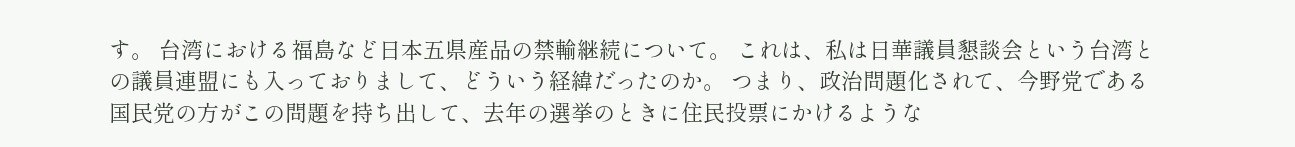す。 台湾における福島など日本五県産品の禁輸継続について。 これは、私は日華議員懇談会という台湾との議員連盟にも入っておりまして、どういう経緯だったのか。 つまり、政治問題化されて、今野党である国民党の方がこの問題を持ち出して、去年の選挙のときに住民投票にかけるような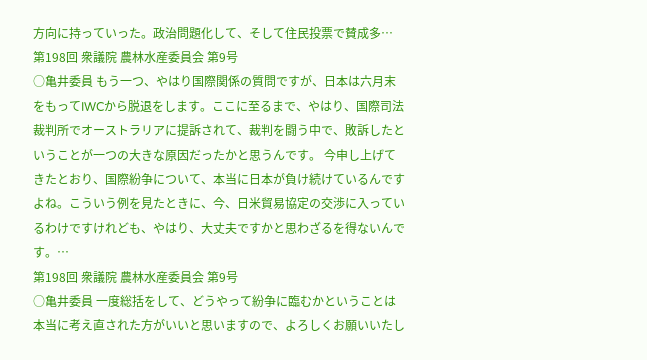方向に持っていった。政治問題化して、そして住民投票で賛成多…
第198回 衆議院 農林水産委員会 第9号
○亀井委員 もう一つ、やはり国際関係の質問ですが、日本は六月末をもってIWCから脱退をします。ここに至るまで、やはり、国際司法裁判所でオーストラリアに提訴されて、裁判を闘う中で、敗訴したということが一つの大きな原因だったかと思うんです。 今申し上げてきたとおり、国際紛争について、本当に日本が負け続けているんですよね。こういう例を見たときに、今、日米貿易協定の交渉に入っているわけですけれども、やはり、大丈夫ですかと思わざるを得ないんです。…
第198回 衆議院 農林水産委員会 第9号
○亀井委員 一度総括をして、どうやって紛争に臨むかということは本当に考え直された方がいいと思いますので、よろしくお願いいたし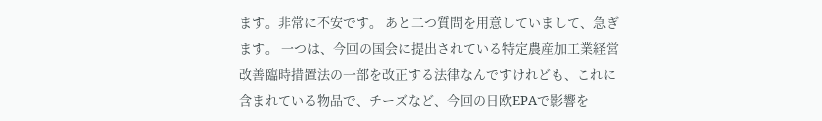ます。非常に不安です。 あと二つ質問を用意していまして、急ぎます。 一つは、今回の国会に提出されている特定農産加工業経営改善臨時措置法の一部を改正する法律なんですけれども、これに含まれている物品で、チーズなど、今回の日欧EPAで影響を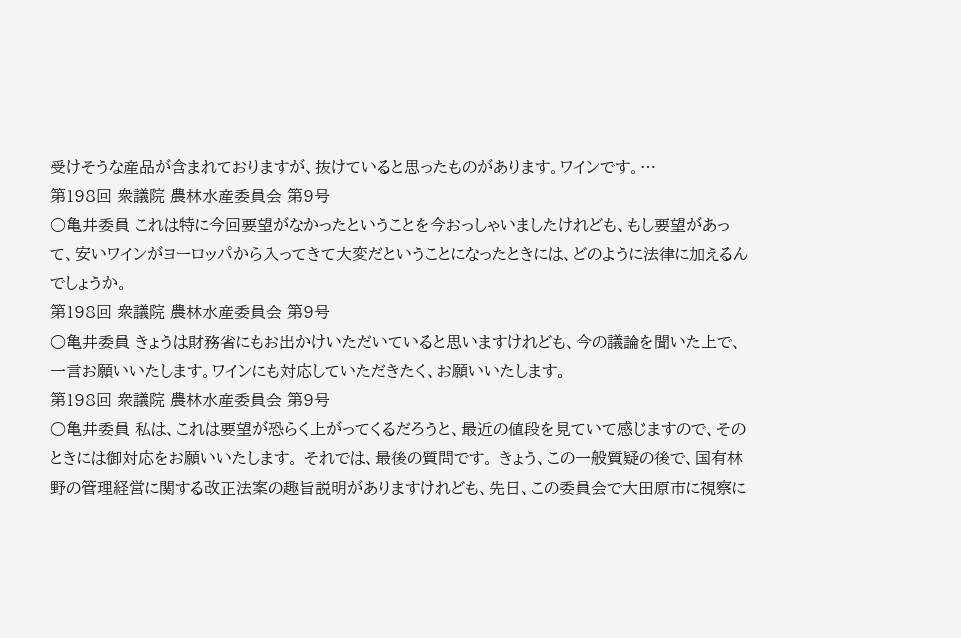受けそうな産品が含まれておりますが、抜けていると思ったものがあります。ワインです。…
第198回 衆議院 農林水産委員会 第9号
○亀井委員 これは特に今回要望がなかったということを今おっしゃいましたけれども、もし要望があって、安いワインがヨーロッパから入ってきて大変だということになったときには、どのように法律に加えるんでしょうか。
第198回 衆議院 農林水産委員会 第9号
○亀井委員 きょうは財務省にもお出かけいただいていると思いますけれども、今の議論を聞いた上で、一言お願いいたします。ワインにも対応していただきたく、お願いいたします。
第198回 衆議院 農林水産委員会 第9号
○亀井委員 私は、これは要望が恐らく上がってくるだろうと、最近の値段を見ていて感じますので、そのときには御対応をお願いいたします。 それでは、最後の質問です。 きょう、この一般質疑の後で、国有林野の管理経営に関する改正法案の趣旨説明がありますけれども、先日、この委員会で大田原市に視察に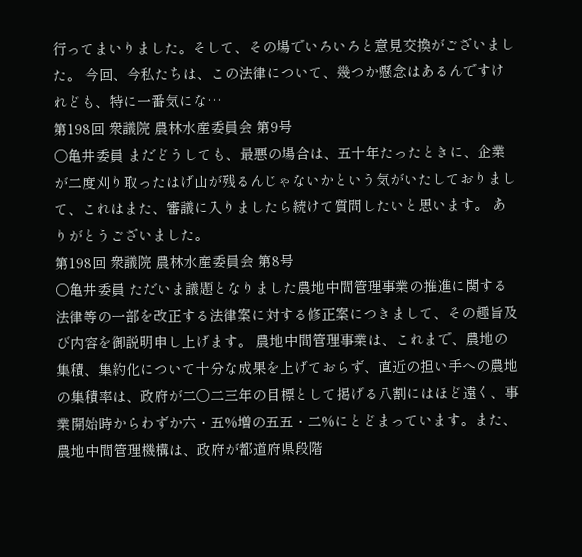行ってまいりました。そして、その場でいろいろと意見交換がございました。 今回、今私たちは、この法律について、幾つか懸念はあるんですけれども、特に一番気にな…
第198回 衆議院 農林水産委員会 第9号
○亀井委員 まだどうしても、最悪の場合は、五十年たったときに、企業が二度刈り取ったはげ山が残るんじゃないかという気がいたしておりまして、これはまた、審議に入りましたら続けて質問したいと思います。 ありがとうございました。
第198回 衆議院 農林水産委員会 第8号
○亀井委員 ただいま議題となりました農地中間管理事業の推進に関する法律等の一部を改正する法律案に対する修正案につきまして、その趣旨及び内容を御説明申し上げます。 農地中間管理事業は、これまで、農地の集積、集約化について十分な成果を上げておらず、直近の担い手への農地の集積率は、政府が二〇二三年の目標として掲げる八割にはほど遠く、事業開始時からわずか六・五%増の五五・二%にとどまっています。また、農地中間管理機構は、政府が都道府県段階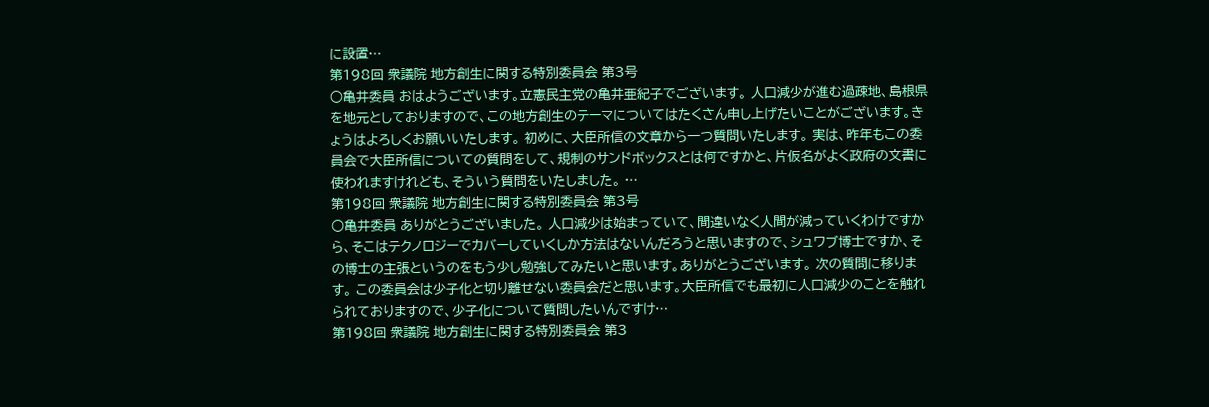に設置…
第198回 衆議院 地方創生に関する特別委員会 第3号
○亀井委員 おはようございます。立憲民主党の亀井亜紀子でございます。 人口減少が進む過疎地、島根県を地元としておりますので、この地方創生のテーマについてはたくさん申し上げたいことがございます。きょうはよろしくお願いいたします。 初めに、大臣所信の文章から一つ質問いたします。 実は、昨年もこの委員会で大臣所信についての質問をして、規制のサンドボックスとは何ですかと、片仮名がよく政府の文書に使われますけれども、そういう質問をいたしました。 …
第198回 衆議院 地方創生に関する特別委員会 第3号
○亀井委員 ありがとうございました。 人口減少は始まっていて、間違いなく人間が減っていくわけですから、そこはテクノロジーでカバーしていくしか方法はないんだろうと思いますので、シュワブ博士ですか、その博士の主張というのをもう少し勉強してみたいと思います。ありがとうございます。 次の質問に移ります。 この委員会は少子化と切り離せない委員会だと思います。大臣所信でも最初に人口減少のことを触れられておりますので、少子化について質問したいんですけ…
第198回 衆議院 地方創生に関する特別委員会 第3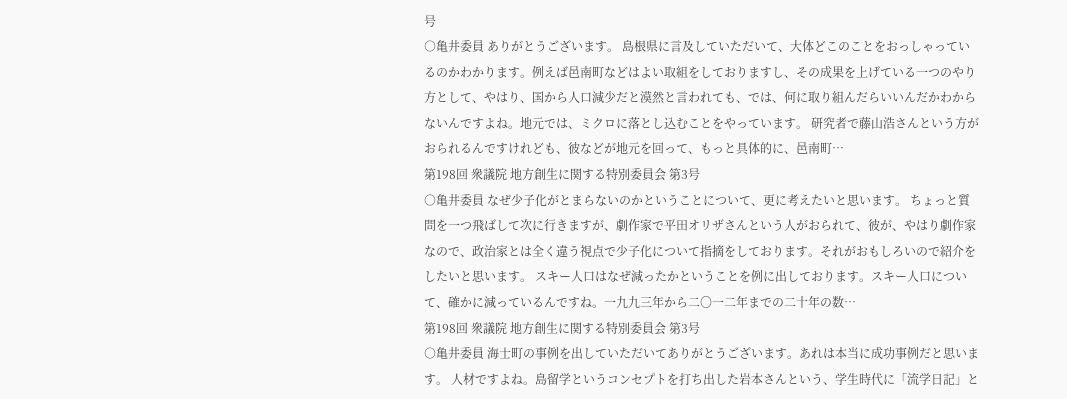号
○亀井委員 ありがとうございます。 島根県に言及していただいて、大体どこのことをおっしゃっているのかわかります。例えば邑南町などはよい取組をしておりますし、その成果を上げている一つのやり方として、やはり、国から人口減少だと漠然と言われても、では、何に取り組んだらいいんだかわからないんですよね。地元では、ミクロに落とし込むことをやっています。 研究者で藤山浩さんという方がおられるんですけれども、彼などが地元を回って、もっと具体的に、邑南町…
第198回 衆議院 地方創生に関する特別委員会 第3号
○亀井委員 なぜ少子化がとまらないのかということについて、更に考えたいと思います。 ちょっと質問を一つ飛ばして次に行きますが、劇作家で平田オリザさんという人がおられて、彼が、やはり劇作家なので、政治家とは全く違う視点で少子化について指摘をしております。それがおもしろいので紹介をしたいと思います。 スキー人口はなぜ減ったかということを例に出しております。スキー人口について、確かに減っているんですね。一九九三年から二〇一二年までの二十年の数…
第198回 衆議院 地方創生に関する特別委員会 第3号
○亀井委員 海士町の事例を出していただいてありがとうございます。あれは本当に成功事例だと思います。 人材ですよね。島留学というコンセプトを打ち出した岩本さんという、学生時代に「流学日記」と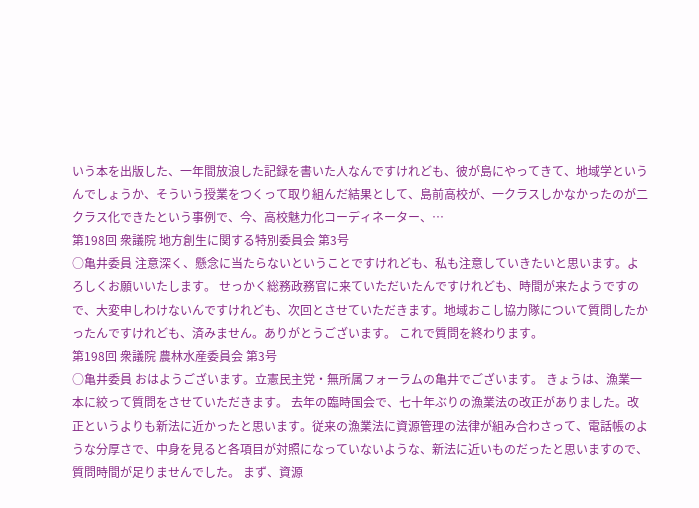いう本を出版した、一年間放浪した記録を書いた人なんですけれども、彼が島にやってきて、地域学というんでしょうか、そういう授業をつくって取り組んだ結果として、島前高校が、一クラスしかなかったのが二クラス化できたという事例で、今、高校魅力化コーディネーター、…
第198回 衆議院 地方創生に関する特別委員会 第3号
○亀井委員 注意深く、懸念に当たらないということですけれども、私も注意していきたいと思います。よろしくお願いいたします。 せっかく総務政務官に来ていただいたんですけれども、時間が来たようですので、大変申しわけないんですけれども、次回とさせていただきます。地域おこし協力隊について質問したかったんですけれども、済みません。ありがとうございます。 これで質問を終わります。
第198回 衆議院 農林水産委員会 第3号
○亀井委員 おはようございます。立憲民主党・無所属フォーラムの亀井でございます。 きょうは、漁業一本に絞って質問をさせていただきます。 去年の臨時国会で、七十年ぶりの漁業法の改正がありました。改正というよりも新法に近かったと思います。従来の漁業法に資源管理の法律が組み合わさって、電話帳のような分厚さで、中身を見ると各項目が対照になっていないような、新法に近いものだったと思いますので、質問時間が足りませんでした。 まず、資源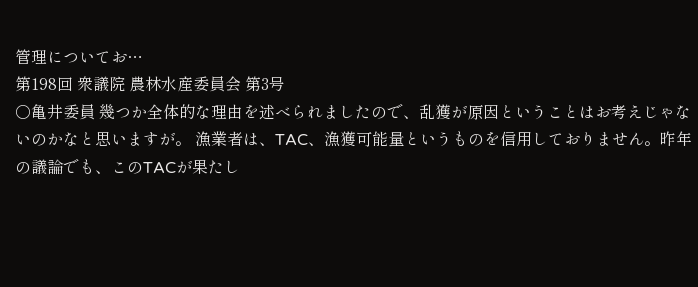管理についてお…
第198回 衆議院 農林水産委員会 第3号
○亀井委員 幾つか全体的な理由を述べられましたので、乱獲が原因ということはお考えじゃないのかなと思いますが。 漁業者は、TAC、漁獲可能量というものを信用しておりません。昨年の議論でも、このTACが果たし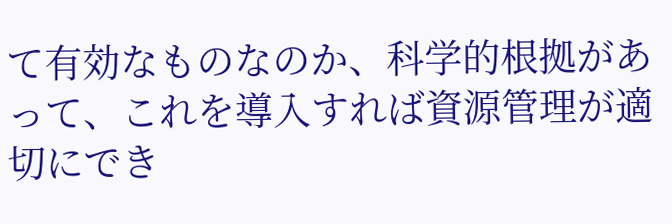て有効なものなのか、科学的根拠があって、これを導入すれば資源管理が適切にでき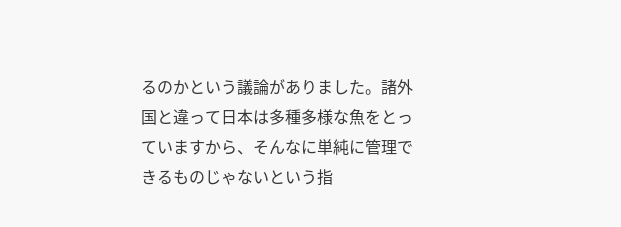るのかという議論がありました。諸外国と違って日本は多種多様な魚をとっていますから、そんなに単純に管理できるものじゃないという指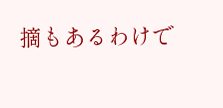摘もあるわけで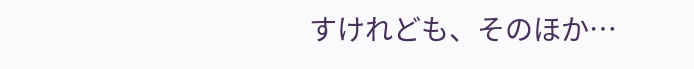すけれども、そのほか…